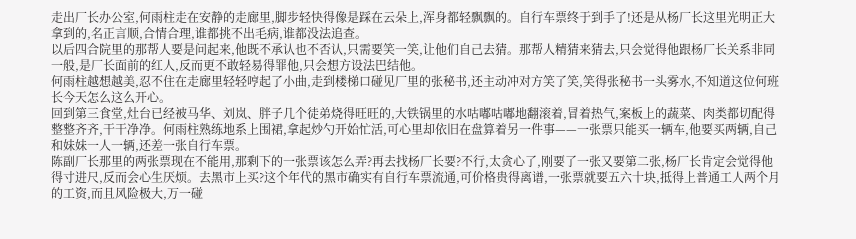走出厂长办公室,何雨柱走在安静的走廊里,脚步轻快得像是踩在云朵上,浑身都轻飘飘的。自行车票终于到手了!还是从杨厂长这里光明正大拿到的,名正言顺,合情合理,谁都挑不出毛病,谁都没法追查。
以后四合院里的那帮人要是问起来,他既不承认也不否认,只需要笑一笑,让他们自己去猜。那帮人精猜来猜去,只会觉得他跟杨厂长关系非同一般,是厂长面前的红人,反而更不敢轻易得罪他,只会想方设法巴结他。
何雨柱越想越美,忍不住在走廊里轻轻哼起了小曲,走到楼梯口碰见厂里的张秘书,还主动冲对方笑了笑,笑得张秘书一头雾水,不知道这位何班长今天怎么这么开心。
回到第三食堂,灶台已经被马华、刘岚、胖子几个徒弟烧得旺旺的,大铁锅里的水咕嘟咕嘟地翻滚着,冒着热气,案板上的蔬菜、肉类都切配得整整齐齐,干干净净。何雨柱熟练地系上围裙,拿起炒勺开始忙活,可心里却依旧在盘算着另一件事——一张票只能买一辆车,他要买两辆,自己和妹妹一人一辆,还差一张自行车票。
陈副厂长那里的两张票现在不能用,那剩下的一张票该怎么弄?再去找杨厂长要?不行,太贪心了,刚要了一张又要第二张,杨厂长肯定会觉得他得寸进尺,反而会心生厌烦。去黑市上买?这个年代的黑市确实有自行车票流通,可价格贵得离谱,一张票就要五六十块,抵得上普通工人两个月的工资,而且风险极大,万一碰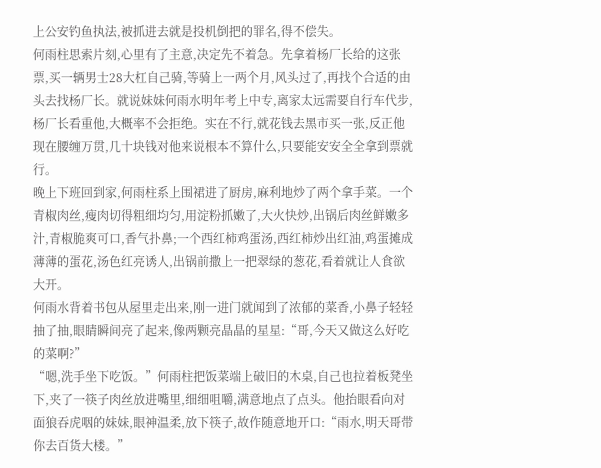上公安钓鱼执法,被抓进去就是投机倒把的罪名,得不偿失。
何雨柱思索片刻,心里有了主意,决定先不着急。先拿着杨厂长给的这张票,买一辆男士28大杠自己骑,等骑上一两个月,风头过了,再找个合适的由头去找杨厂长。就说妹妹何雨水明年考上中专,离家太远需要自行车代步,杨厂长看重他,大概率不会拒绝。实在不行,就花钱去黑市买一张,反正他现在腰缠万贯,几十块钱对他来说根本不算什么,只要能安安全全拿到票就行。
晚上下班回到家,何雨柱系上围裙进了厨房,麻利地炒了两个拿手菜。一个青椒肉丝,瘦肉切得粗细均匀,用淀粉抓嫩了,大火快炒,出锅后肉丝鲜嫩多汁,青椒脆爽可口,香气扑鼻;一个西红柿鸡蛋汤,西红柿炒出红油,鸡蛋摊成薄薄的蛋花,汤色红亮诱人,出锅前撒上一把翠绿的葱花,看着就让人食欲大开。
何雨水背着书包从屋里走出来,刚一进门就闻到了浓郁的菜香,小鼻子轻轻抽了抽,眼睛瞬间亮了起来,像两颗亮晶晶的星星:“哥,今天又做这么好吃的菜啊?”
“嗯,洗手坐下吃饭。”何雨柱把饭菜端上破旧的木桌,自己也拉着板凳坐下,夹了一筷子肉丝放进嘴里,细细咀嚼,满意地点了点头。他抬眼看向对面狼吞虎咽的妹妹,眼神温柔,放下筷子,故作随意地开口:“雨水,明天哥带你去百货大楼。”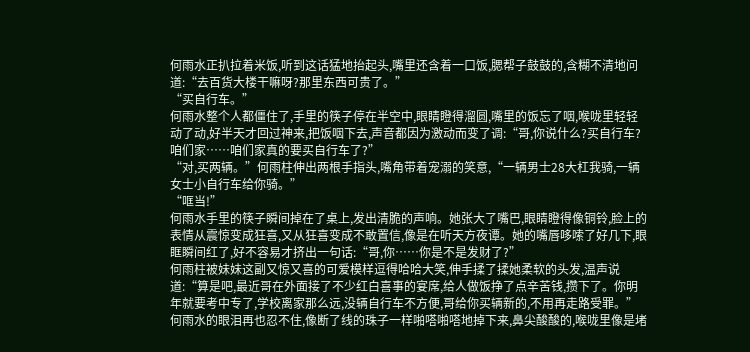何雨水正扒拉着米饭,听到这话猛地抬起头,嘴里还含着一口饭,腮帮子鼓鼓的,含糊不清地问道:“去百货大楼干嘛呀?那里东西可贵了。”
“买自行车。”
何雨水整个人都僵住了,手里的筷子停在半空中,眼睛瞪得溜圆,嘴里的饭忘了咽,喉咙里轻轻动了动,好半天才回过神来,把饭咽下去,声音都因为激动而变了调:“哥,你说什么?买自行车?咱们家……咱们家真的要买自行车了?”
“对,买两辆。”何雨柱伸出两根手指头,嘴角带着宠溺的笑意,“一辆男士28大杠我骑,一辆女士小自行车给你骑。”
“哐当!”
何雨水手里的筷子瞬间掉在了桌上,发出清脆的声响。她张大了嘴巴,眼睛瞪得像铜铃,脸上的表情从震惊变成狂喜,又从狂喜变成不敢置信,像是在听天方夜谭。她的嘴唇哆嗦了好几下,眼眶瞬间红了,好不容易才挤出一句话:“哥,你……你是不是发财了?”
何雨柱被妹妹这副又惊又喜的可爱模样逗得哈哈大笑,伸手揉了揉她柔软的头发,温声说道:“算是吧,最近哥在外面接了不少红白喜事的宴席,给人做饭挣了点辛苦钱,攒下了。你明年就要考中专了,学校离家那么远,没辆自行车不方便,哥给你买辆新的,不用再走路受罪。”
何雨水的眼泪再也忍不住,像断了线的珠子一样啪嗒啪嗒地掉下来,鼻尖酸酸的,喉咙里像是堵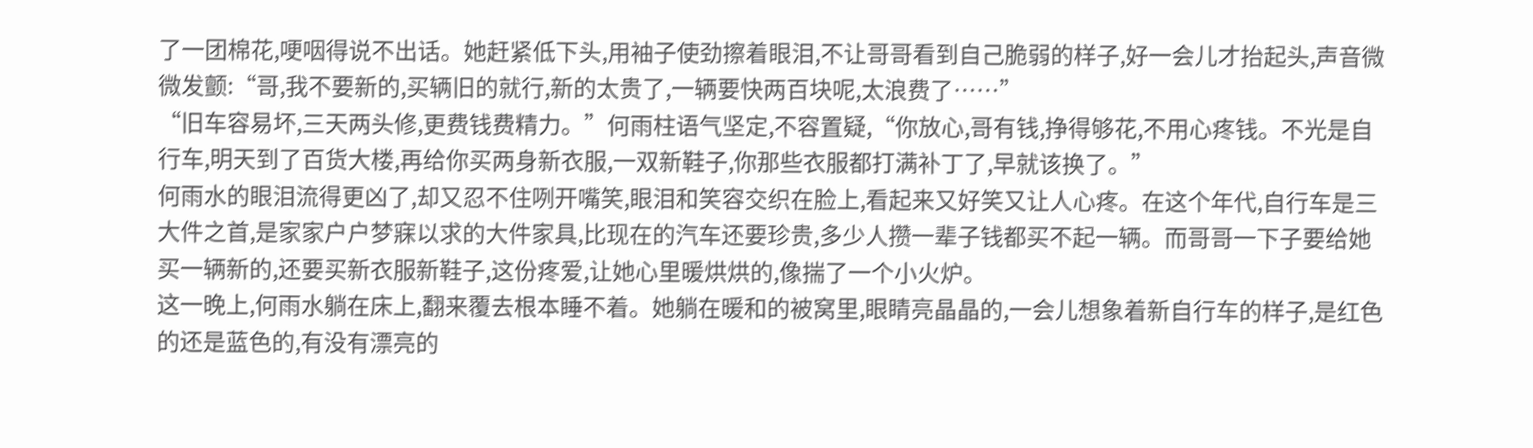了一团棉花,哽咽得说不出话。她赶紧低下头,用袖子使劲擦着眼泪,不让哥哥看到自己脆弱的样子,好一会儿才抬起头,声音微微发颤:“哥,我不要新的,买辆旧的就行,新的太贵了,一辆要快两百块呢,太浪费了……”
“旧车容易坏,三天两头修,更费钱费精力。”何雨柱语气坚定,不容置疑,“你放心,哥有钱,挣得够花,不用心疼钱。不光是自行车,明天到了百货大楼,再给你买两身新衣服,一双新鞋子,你那些衣服都打满补丁了,早就该换了。”
何雨水的眼泪流得更凶了,却又忍不住咧开嘴笑,眼泪和笑容交织在脸上,看起来又好笑又让人心疼。在这个年代,自行车是三大件之首,是家家户户梦寐以求的大件家具,比现在的汽车还要珍贵,多少人攒一辈子钱都买不起一辆。而哥哥一下子要给她买一辆新的,还要买新衣服新鞋子,这份疼爱,让她心里暖烘烘的,像揣了一个小火炉。
这一晚上,何雨水躺在床上,翻来覆去根本睡不着。她躺在暖和的被窝里,眼睛亮晶晶的,一会儿想象着新自行车的样子,是红色的还是蓝色的,有没有漂亮的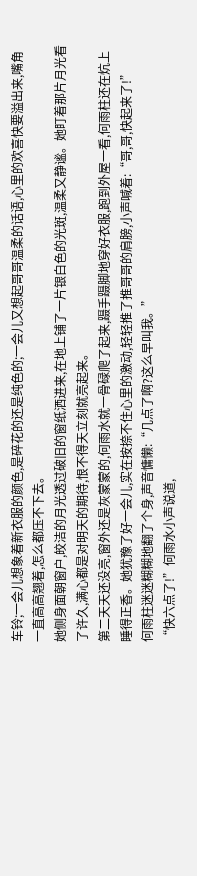车铃;一会儿想象着新衣服的颜色,是碎花的还是纯色的;一会儿又想起哥哥温柔的话语,心里的欢喜快要溢出来,嘴角一直高高翘着,怎么都压不下去。
她侧身面朝窗户,皎洁的月光透过破旧的窗纸洒进来,在地上铺了一片银白色的光斑,温柔又静谧。她盯着那片月光看了许久,满心都是对明天的期待,恨不得天立刻就亮起来。
第二天天还没亮,窗外还是灰蒙蒙的,何雨水就一骨碌爬了起来,蹑手蹑脚地穿好衣服,跑到外屋一看,何雨柱还在炕上睡得正香。她犹豫了好一会儿,实在按捺不住心里的激动,轻轻推了推哥哥的肩膀,小声喊着:“哥,哥,快起来了!”
何雨柱迷迷糊糊地翻了个身,声音慵懒:“几点了啊?这么早叫我。”
“快六点了!”何雨水小声说道,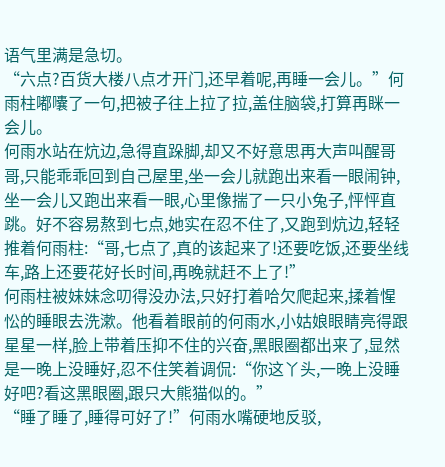语气里满是急切。
“六点?百货大楼八点才开门,还早着呢,再睡一会儿。”何雨柱嘟囔了一句,把被子往上拉了拉,盖住脑袋,打算再眯一会儿。
何雨水站在炕边,急得直跺脚,却又不好意思再大声叫醒哥哥,只能乖乖回到自己屋里,坐一会儿就跑出来看一眼闹钟,坐一会儿又跑出来看一眼,心里像揣了一只小兔子,怦怦直跳。好不容易熬到七点,她实在忍不住了,又跑到炕边,轻轻推着何雨柱:“哥,七点了,真的该起来了!还要吃饭,还要坐线车,路上还要花好长时间,再晚就赶不上了!”
何雨柱被妹妹念叨得没办法,只好打着哈欠爬起来,揉着惺忪的睡眼去洗漱。他看着眼前的何雨水,小姑娘眼睛亮得跟星星一样,脸上带着压抑不住的兴奋,黑眼圈都出来了,显然是一晚上没睡好,忍不住笑着调侃:“你这丫头,一晚上没睡好吧?看这黑眼圈,跟只大熊猫似的。”
“睡了睡了,睡得可好了!”何雨水嘴硬地反驳,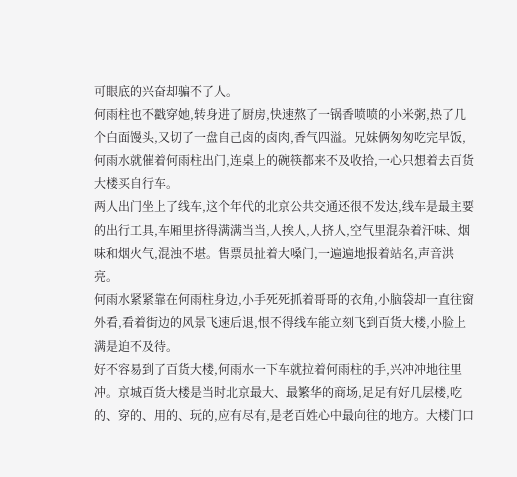可眼底的兴奋却骗不了人。
何雨柱也不戳穿她,转身进了厨房,快速熬了一锅香喷喷的小米粥,热了几个白面馒头,又切了一盘自己卤的卤肉,香气四溢。兄妹俩匆匆吃完早饭,何雨水就催着何雨柱出门,连桌上的碗筷都来不及收拾,一心只想着去百货大楼买自行车。
两人出门坐上了线车,这个年代的北京公共交通还很不发达,线车是最主要的出行工具,车厢里挤得满满当当,人挨人,人挤人,空气里混杂着汗味、烟味和烟火气,混浊不堪。售票员扯着大嗓门,一遍遍地报着站名,声音洪亮。
何雨水紧紧靠在何雨柱身边,小手死死抓着哥哥的衣角,小脑袋却一直往窗外看,看着街边的风景飞速后退,恨不得线车能立刻飞到百货大楼,小脸上满是迫不及待。
好不容易到了百货大楼,何雨水一下车就拉着何雨柱的手,兴冲冲地往里冲。京城百货大楼是当时北京最大、最繁华的商场,足足有好几层楼,吃的、穿的、用的、玩的,应有尽有,是老百姓心中最向往的地方。大楼门口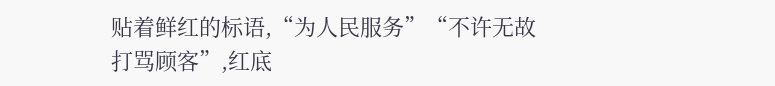贴着鲜红的标语,“为人民服务”“不许无故打骂顾客”,红底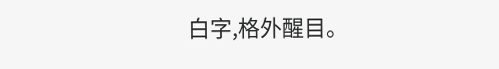白字,格外醒目。